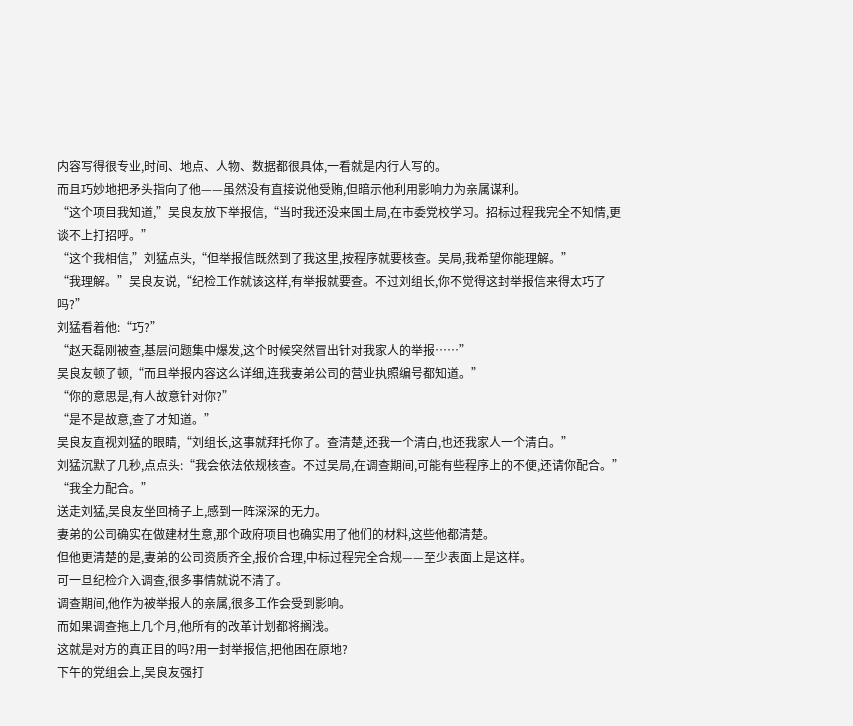内容写得很专业,时间、地点、人物、数据都很具体,一看就是内行人写的。
而且巧妙地把矛头指向了他——虽然没有直接说他受贿,但暗示他利用影响力为亲属谋利。
“这个项目我知道,”吴良友放下举报信,“当时我还没来国土局,在市委党校学习。招标过程我完全不知情,更谈不上打招呼。”
“这个我相信,”刘猛点头,“但举报信既然到了我这里,按程序就要核查。吴局,我希望你能理解。”
“我理解。”吴良友说,“纪检工作就该这样,有举报就要查。不过刘组长,你不觉得这封举报信来得太巧了吗?”
刘猛看着他:“巧?”
“赵天磊刚被查,基层问题集中爆发,这个时候突然冒出针对我家人的举报……”
吴良友顿了顿,“而且举报内容这么详细,连我妻弟公司的营业执照编号都知道。”
“你的意思是,有人故意针对你?”
“是不是故意,查了才知道。”
吴良友直视刘猛的眼睛,“刘组长,这事就拜托你了。查清楚,还我一个清白,也还我家人一个清白。”
刘猛沉默了几秒,点点头:“我会依法依规核查。不过吴局,在调查期间,可能有些程序上的不便,还请你配合。”
“我全力配合。”
送走刘猛,吴良友坐回椅子上,感到一阵深深的无力。
妻弟的公司确实在做建材生意,那个政府项目也确实用了他们的材料,这些他都清楚。
但他更清楚的是,妻弟的公司资质齐全,报价合理,中标过程完全合规——至少表面上是这样。
可一旦纪检介入调查,很多事情就说不清了。
调查期间,他作为被举报人的亲属,很多工作会受到影响。
而如果调查拖上几个月,他所有的改革计划都将搁浅。
这就是对方的真正目的吗?用一封举报信,把他困在原地?
下午的党组会上,吴良友强打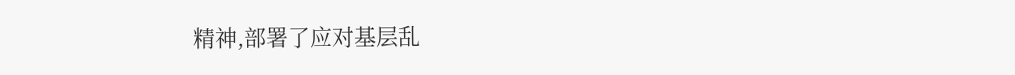精神,部署了应对基层乱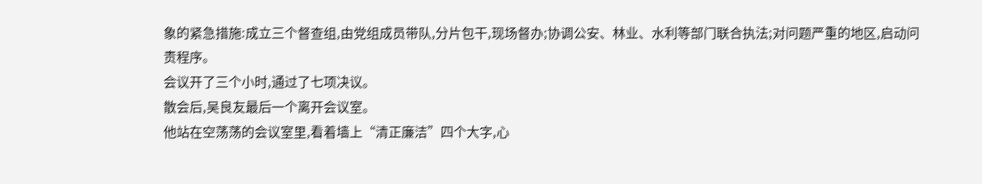象的紧急措施:成立三个督查组,由党组成员带队,分片包干,现场督办;协调公安、林业、水利等部门联合执法;对问题严重的地区,启动问责程序。
会议开了三个小时,通过了七项决议。
散会后,吴良友最后一个离开会议室。
他站在空荡荡的会议室里,看着墙上“清正廉洁”四个大字,心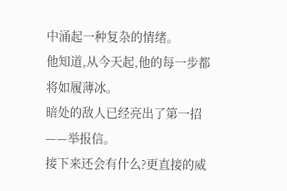中涌起一种复杂的情绪。
他知道,从今天起,他的每一步都将如履薄冰。
暗处的敌人已经亮出了第一招——举报信。
接下来还会有什么?更直接的威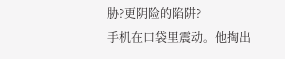胁?更阴险的陷阱?
手机在口袋里震动。他掏出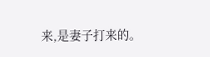来,是妻子打来的。